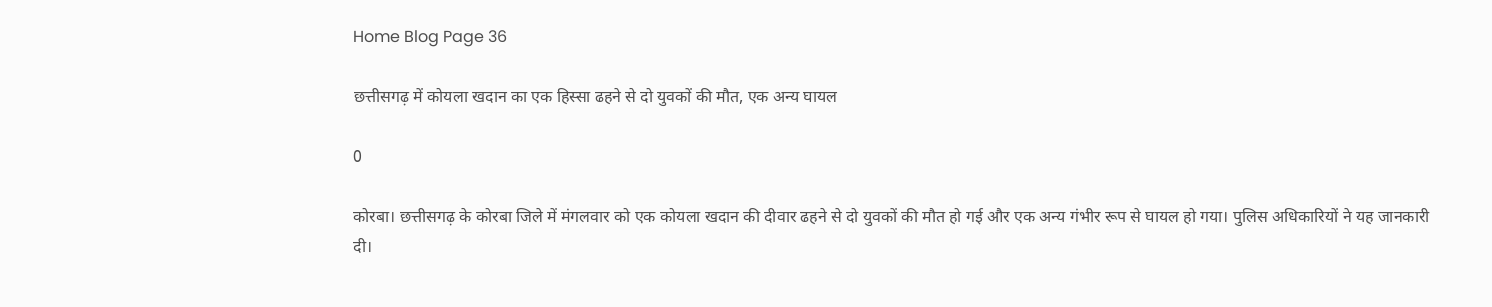Home Blog Page 36

छत्तीसगढ़ में कोयला खदान का एक हिस्सा ढहने से दो युवकों की मौत, एक अन्य घायल

0

कोरबा। छत्तीसगढ़ के कोरबा जिले में मंगलवार को एक कोयला खदान की दीवार ढहने से दो युवकों की मौत हो गई और एक अन्य गंभीर रूप से घायल हो गया। पुलिस अधिकारियों ने यह जानकारी दी।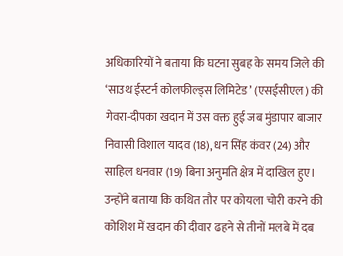अधिकारियों ने बताया कि घटना सुबह के समय जिले की ‘साउथ ईस्टर्न कोलफील्ड्स लिमिटेड’ (एसईसीएल) की गेवरा-दीपका खदान में उस वक्त हुई जब मुंडापार बाजार निवासी विशाल यादव (18), धन सिंह कंवर (24) और साहिल धनवार (19) बिना अनुमति क्षेत्र में दाखिल हुए। उन्होंने बताया कि कथित तौर पर कोयला चोरी करने की कोशिश में खदान की दीवार ढहने से तीनों मलबे में दब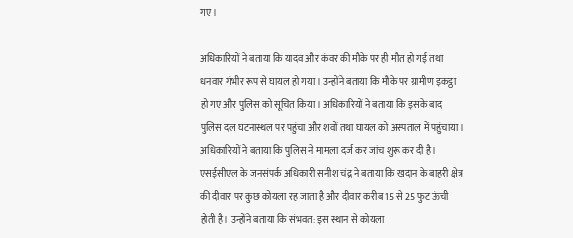गए।

अधिकारियों ने बताया कि यादव और कंवर की मौके पर ही मौत हो गई तथा धनवार गंभीर रूप से घायल हो गया। उन्होंने बताया कि मौके पर ग्रामीण इकट्ठा हो गए और पुलिस को सूचित किया। अधिकारियों ने बताया कि इसके बाद पुलिस दल घटनास्थल पर पहुंचा और शवों तथा घायल को अस्पताल में पहुंचाया। अधिकारियों ने बताया कि पुलिस ने मामला दर्ज कर जांच शुरू कर दी है। एसईसीएल के जनसंपर्क अधिकारी सनीश चंद्र ने बताया कि खदान के बाहरी क्षेत्र की दीवार पर कुछ कोयला रह जाता है और दीवार करीब 15 से 25 फुट ऊंची होती है। उन्होंने बताया कि संभवत: इस स्थान से कोयला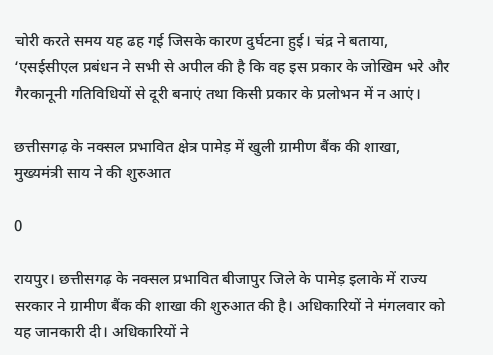चोरी करते समय यह ढह गई जिसके कारण दुर्घटना हुई। चंद्र ने बताया, ‘एसईसीएल प्रबंधन ने सभी से अपील की है कि वह इस प्रकार के जोखिम भरे और गैरकानूनी गतिविधियों से दूरी बनाएं तथा किसी प्रकार के प्रलोभन में न आएं।

छत्तीसगढ़ के नक्सल प्रभावित क्षेत्र पामेड़ में खुली ग्रामीण बैंक की शाखा, मुख्यमंत्री साय ने की शुरुआत

0

रायपुर। छत्तीसगढ़ के नक्सल प्रभावित बीजापुर जिले के पामेड़ इलाके में राज्य सरकार ने ग्रामीण बैंक की शाखा की शुरुआत की है। अधिकारियों ने मंगलवार को यह जानकारी दी। अधिकारियों ने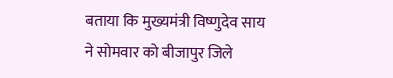बताया कि मुख्यमंत्री विष्णुदेव साय ने सोमवार को बीजापुर जिले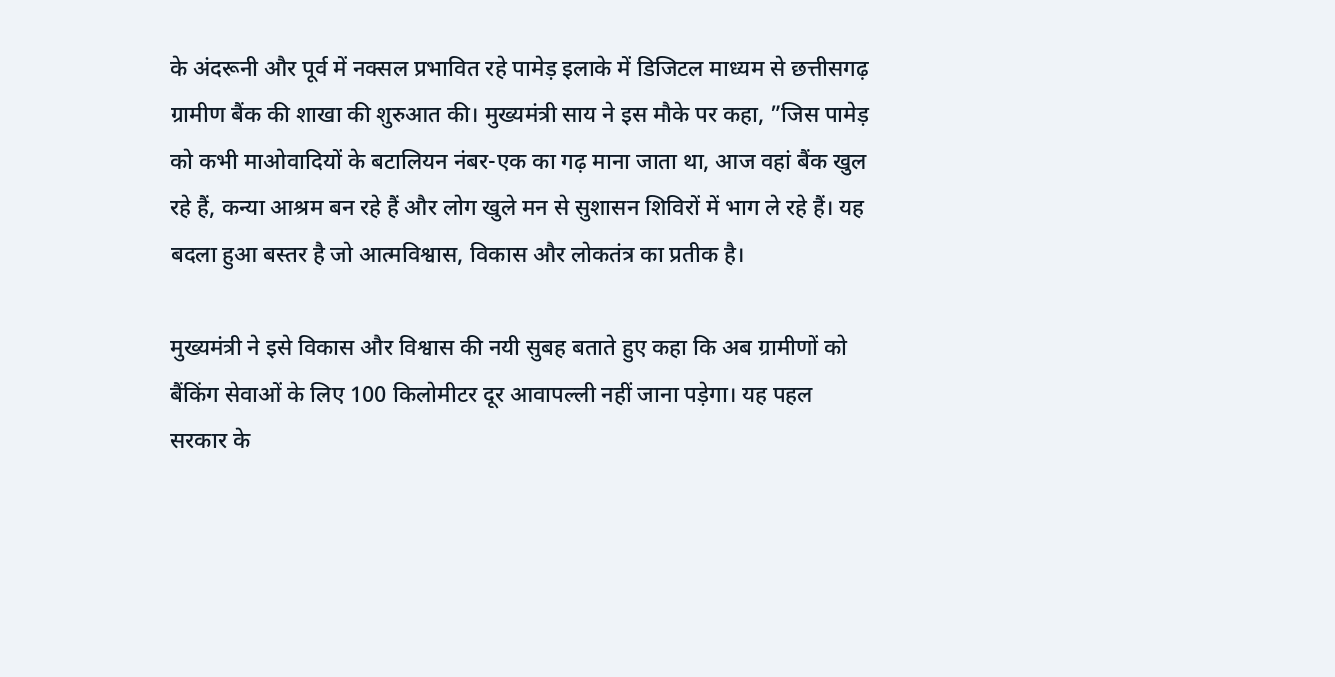के अंदरूनी और पूर्व में नक्सल प्रभावित रहे पामेड़ इलाके में डिजिटल माध्यम से छत्तीसगढ़ ग्रामीण बैंक की शाखा की शुरुआत की। मुख्यमंत्री साय ने इस मौके पर कहा, ”जिस पामेड़ को कभी माओवादियों के बटालियन नंबर-एक का गढ़ माना जाता था, आज वहां बैंक खुल रहे हैं, कन्या आश्रम बन रहे हैं और लोग खुले मन से सुशासन शिविरों में भाग ले रहे हैं। यह बदला हुआ बस्तर है जो आत्मविश्वास, विकास और लोकतंत्र का प्रतीक है।

मुख्यमंत्री ने इसे विकास और विश्वास की नयी सुबह बताते हुए कहा कि अब ग्रामीणों को बैंकिंग सेवाओं के लिए 100 किलोमीटर दूर आवापल्ली नहीं जाना पड़ेगा। यह पहल सरकार के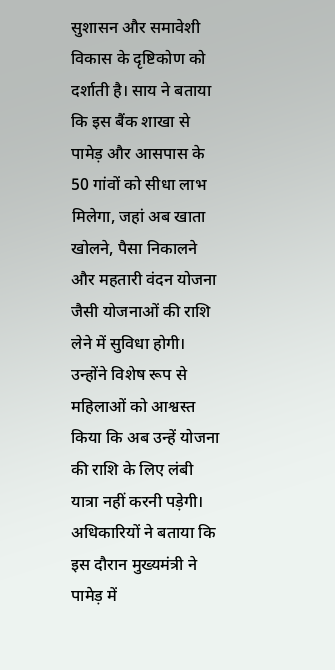सुशासन और समावेशी विकास के दृष्टिकोण को दर्शाती है। साय ने बताया कि इस बैंक शाखा से पामेड़ और आसपास के 50 गांवों को सीधा लाभ मिलेगा, जहां अब खाता खोलने, पैसा निकालने और महतारी वंदन योजना जैसी योजनाओं की राशि लेने में सुविधा होगी। उन्होंने विशेष रूप से महिलाओं को आश्वस्त किया कि अब उन्हें योजना की राशि के लिए लंबी यात्रा नहीं करनी पड़ेगी। अधिकारियों ने बताया कि इस दौरान मुख्यमंत्री ने पामेड़ में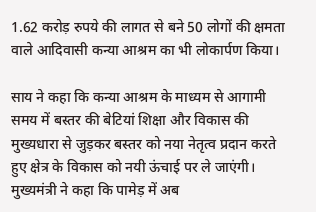1.62 करोड़ रुपये की लागत से बने 50 लोगों की क्षमता वाले आदिवासी कन्या आश्रम का भी लोकार्पण किया।

साय ने कहा कि कन्या आश्रम के माध्यम से आगामी समय में बस्तर की बेटियां शिक्षा और विकास की मुख्यधारा से जुड़कर बस्तर को नया नेतृत्व प्रदान करते हुए क्षेत्र के विकास को नयी ऊंचाई पर ले जाएंगी। मुख्यमंत्री ने कहा कि पामेड़ में अब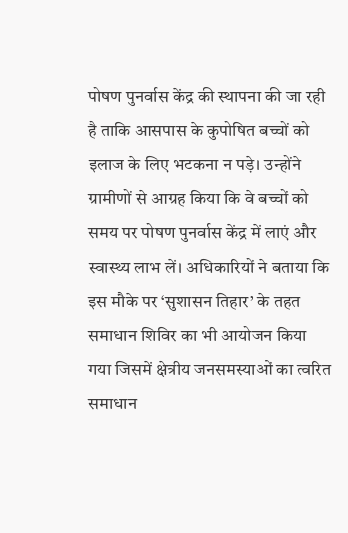पोषण पुनर्वास केंद्र की स्थापना की जा रही है ताकि आसपास के कुपोषित बच्चों को इलाज के लिए भटकना न पड़े। उन्होंने ग्रामीणों से आग्रह किया कि वे बच्चों को समय पर पोषण पुनर्वास केंद्र में लाएं और स्वास्थ्य लाभ लें। अधिकारियों ने बताया कि इस मौके पर ‘सुशासन तिहार’ के तहत समाधान शिविर का भी आयोजन किया गया जिसमें क्षेत्रीय जनसमस्याओं का त्वरित समाधान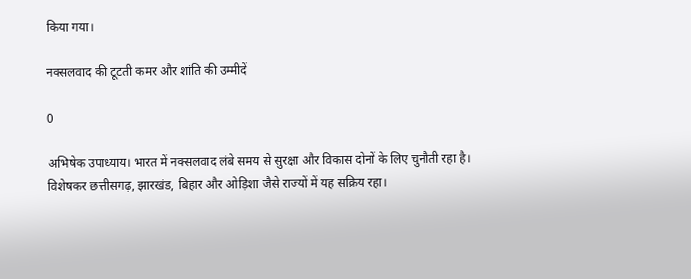किया गया।

नक्सलवाद की टूटती कमर और शांति की उम्मीदें

0

अभिषेक उपाध्याय। भारत में नक्सलवाद लंबे समय से सुरक्षा और विकास दोनों के लिए चुनौती रहा है। विशेषकर छत्तीसगढ़, झारखंड, बिहार और ओड़िशा जैसे राज्यों में यह सक्रिय रहा।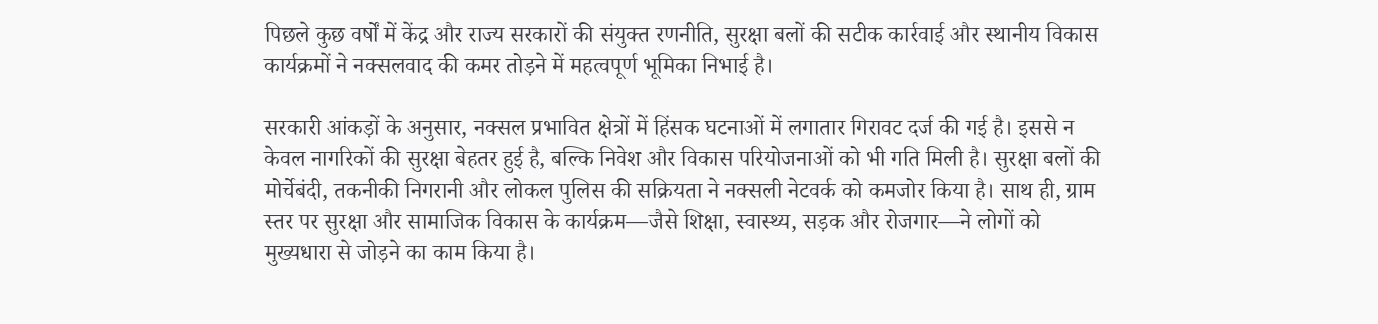पिछले कुछ वर्षों में केंद्र और राज्य सरकारों की संयुक्त रणनीति, सुरक्षा बलों की सटीक कार्रवाई और स्थानीय विकास कार्यक्रमों ने नक्सलवाद की कमर तोड़ने में महत्वपूर्ण भूमिका निभाई है।

सरकारी आंकड़ों के अनुसार, नक्सल प्रभावित क्षेत्रों में हिंसक घटनाओं में लगातार गिरावट दर्ज की गई है। इससे न केवल नागरिकों की सुरक्षा बेहतर हुई है, बल्कि निवेश और विकास परियोजनाओं को भी गति मिली है। सुरक्षा बलों की मोर्चेबंदी, तकनीकी निगरानी और लोकल पुलिस की सक्रियता ने नक्सली नेटवर्क को कमजोर किया है। साथ ही, ग्राम स्तर पर सुरक्षा और सामाजिक विकास के कार्यक्रम—जैसे शिक्षा, स्वास्थ्य, सड़क और रोजगार—ने लोगों को मुख्यधारा से जोड़ने का काम किया है।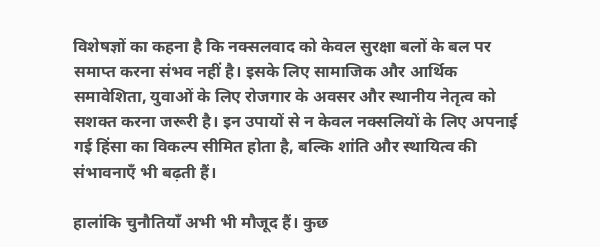विशेषज्ञों का कहना है कि नक्सलवाद को केवल सुरक्षा बलों के बल पर समाप्त करना संभव नहीं है। इसके लिए सामाजिक और आर्थिक समावेशिता, युवाओं के लिए रोजगार के अवसर और स्थानीय नेतृत्व को सशक्त करना जरूरी है। इन उपायों से न केवल नक्सलियों के लिए अपनाई गई हिंसा का विकल्प सीमित होता है, बल्कि शांति और स्थायित्व की संभावनाएँ भी बढ़ती हैं।

हालांकि चुनौतियाँ अभी भी मौजूद हैं। कुछ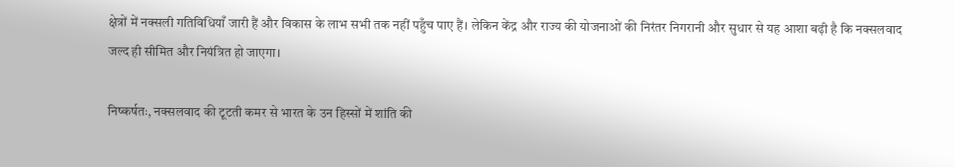क्षेत्रों में नक्सली गतिविधियाँ जारी हैं और विकास के लाभ सभी तक नहीं पहुँच पाए हैं। लेकिन केंद्र और राज्य की योजनाओं की निरंतर निगरानी और सुधार से यह आशा बढ़ी है कि नक्सलवाद जल्द ही सीमित और नियंत्रित हो जाएगा।

निष्कर्षतः, नक्सलवाद की टूटती कमर से भारत के उन हिस्सों में शांति की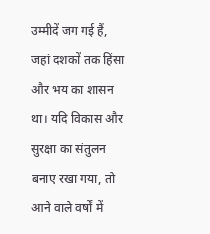उम्मीदें जग गई हैं, जहां दशकों तक हिंसा और भय का शासन था। यदि विकास और सुरक्षा का संतुलन बनाए रखा गया, तो आने वाले वर्षों में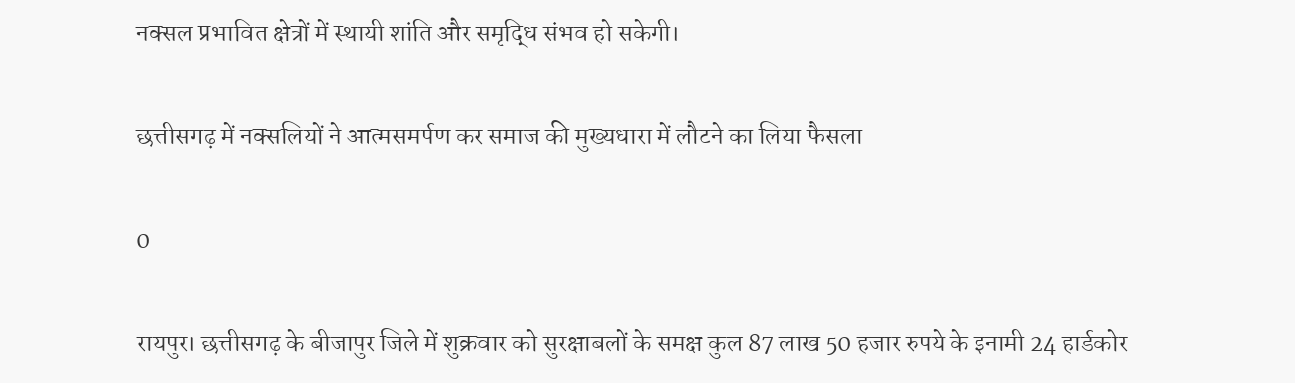नक्सल प्रभावित क्षेत्रों में स्थायी शांति और समृद्धि संभव हो सकेगी।

छत्तीसगढ़ में नक्सलियों ने आत्मसमर्पण कर समाज की मुख्यधारा में लौटने का लिया फैसला

0

रायपुर। छत्तीसगढ़ के बीजापुर जिले में शुक्रवार को सुरक्षाबलों के समक्ष कुल 87 लाख 50 हजार रुपये के इनामी 24 हार्डकोर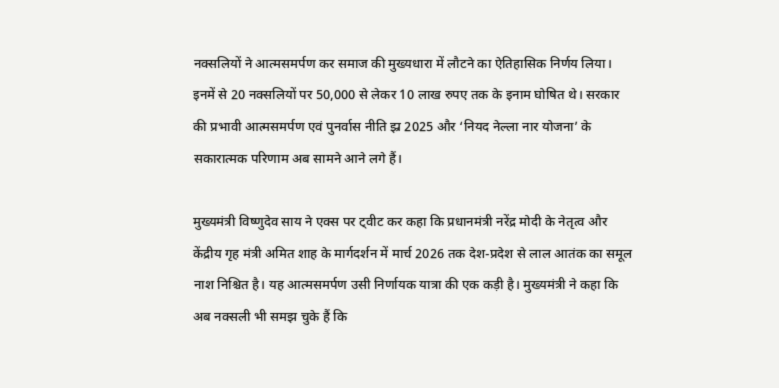नक्सलियों ने आत्मसमर्पण कर समाज की मुख्यधारा में लौटने का ऐतिहासिक निर्णय लिया। इनमें से 20 नक्सलियों पर 50,000 से लेकर 10 लाख रुपए तक के इनाम घोषित थे। सरकार की प्रभावी आत्मसमर्पण एवं पुनर्वास नीति झ्र 2025 और ‘नियद नेल्ला नार योजना’ के सकारात्मक परिणाम अब सामने आने लगे हैं।

मुख्यमंत्री विष्णुदेव साय ने एक्स पर ट्वीट कर कहा कि प्रधानमंत्री नरेंद्र मोदी के नेतृत्व और केंद्रीय गृह मंत्री अमित शाह के मार्गदर्शन में मार्च 2026 तक देश-प्रदेश से लाल आतंक का समूल नाश निश्चित है। यह आत्मसमर्पण उसी निर्णायक यात्रा की एक कड़ी है। मुख्यमंत्री ने कहा कि अब नक्सली भी समझ चुके हैं कि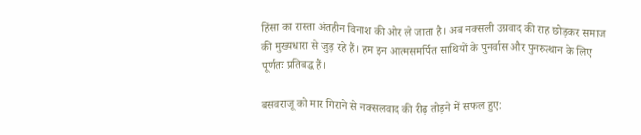हिंसा का रास्ता अंतहीन विनाश की ओर ले जाता है। अब नक्सली उग्रवाद की राह छोड़कर समाज की मुख्यधारा से जुड़ रहे हैं। हम इन आत्मसमर्पित साथियों के पुनर्वास और पुनरुत्थान के लिए पूर्णतः प्रतिबद्ध हैं।

बसवराजू को मार गिराने से नक्सलवाद की रीढ़ तोड़ने में सफल हुए: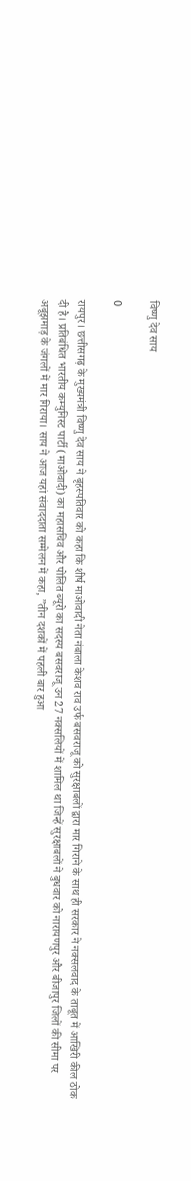विष्णु देव साय

0

रायपुर। छत्तीसगढ़ के मुख्यमंत्री विष्णु देव साय ने बृहस्पतिवार को कहा कि शीर्ष माओवादी नेता नंबाला केशव राव उर्फ बसवराजू को सुरक्षाबलों द्वारा मार गिराने के साथ ही सरकार ने नक्सलवाद के ताबूत में आखिरी कील ठोक दी है। प्रतिबंधित भारतीय कम्युनिस्ट पार्टी (माओवादी) का महासचिव और पोलित ब्यूरो का सदस्य बसवराजू उन 27 नक्सलियों में शामिल था जिन्हें सुरक्षाबलों ने बुधवार को नारायणपुर और बीजापुर जिलों की सीमा पर अबूझमाड़ के जंगलों में मार गिराया। साय ने आज यहां संवाददाता सम्मेलन में कहा, ”तीन दशकों में पहली बार हुआ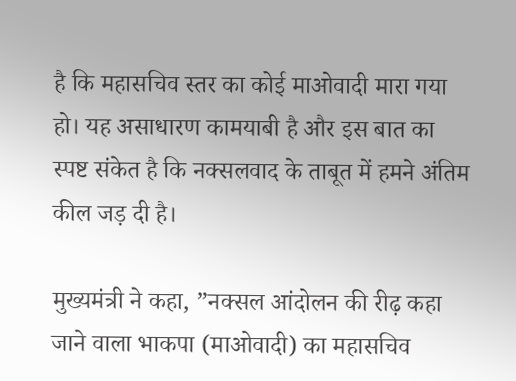है कि महासचिव स्तर का कोई माओवादी मारा गया हो। यह असाधारण कामयाबी है और इस बात का स्पष्ट संकेत है कि नक्सलवाद के ताबूत में हमने अंतिम कील जड़ दी है।

मुख्यमंत्री ने कहा, ”नक्सल आंदोलन की रीढ़ कहा जाने वाला भाकपा (माओवादी) का महासचिव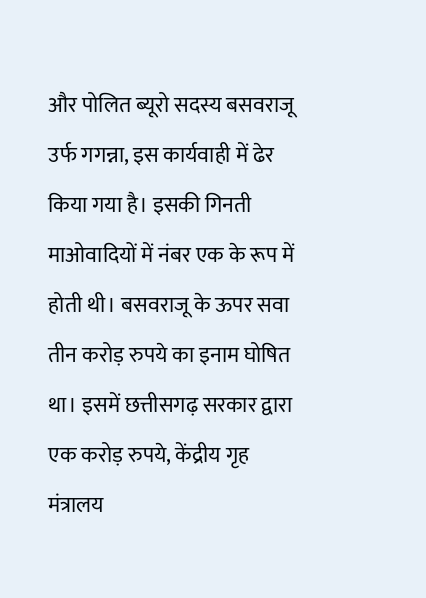और पोलित ब्यूरो सदस्य बसवराजू उर्फ गगन्ना, इस कार्यवाही में ढेर किया गया है। इसकी गिनती माओवादियों में नंबर एक के रूप में होती थी। बसवराजू के ऊपर सवा तीन करोड़ रुपये का इनाम घोषित था। इसमें छत्तीसगढ़ सरकार द्वारा एक करोड़ रुपये, केंद्रीय गृह मंत्रालय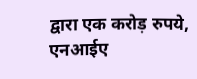द्वारा एक करोड़ रुपये, एनआईए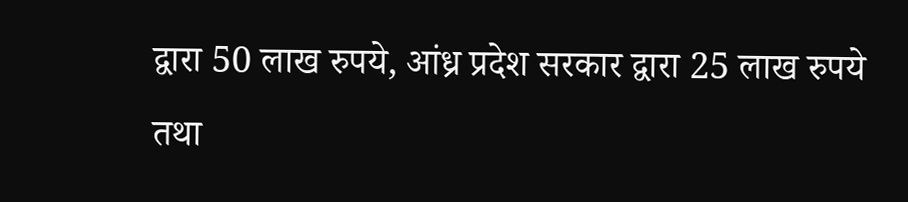द्वारा 50 लाख रुपये, आंध्र प्रदेश सरकार द्वारा 25 लाख रुपये तथा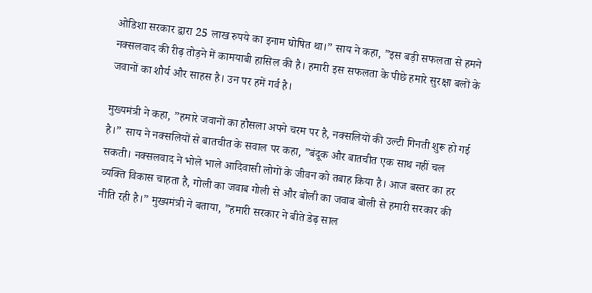ओडिशा सरकार द्वारा 25 लाख रुपये का इनाम घोषित था।” साय ने कहा, ”इस बड़ी सफलता से हमने नक्सलवाद की रीढ़ तोड़ने में कामयाबी हासिल की है। हमारी इस सफलता के पीछे हमारे सुरक्षा बलों के जवानों का शौर्य और साहस है। उन पर हमें गर्व है।

मुख्यमंत्री ने कहा, ”हमारे जवानों का हौसला अपने चरम पर है, नक्सलियों की उल्टी गिनती शुरू हो गई है।” साय ने नक्सलियों से बातचीत के सवाल पर कहा, ”बंदूक और बातचीत एक साथ नहीं चल सकती। नक्सलवाद ने भोले भाले आदिवासी लोगों के जीवन को तबाह किया है। आज बस्तर का हर व्यक्ति विकास चाहता है, गोली का जवाब गोली से और बोली का जवाब बोली से हमारी सरकार की नीति रही है।” मुख्यमंत्री ने बताया, ”हमारी सरकार ने बीते डेढ़ साल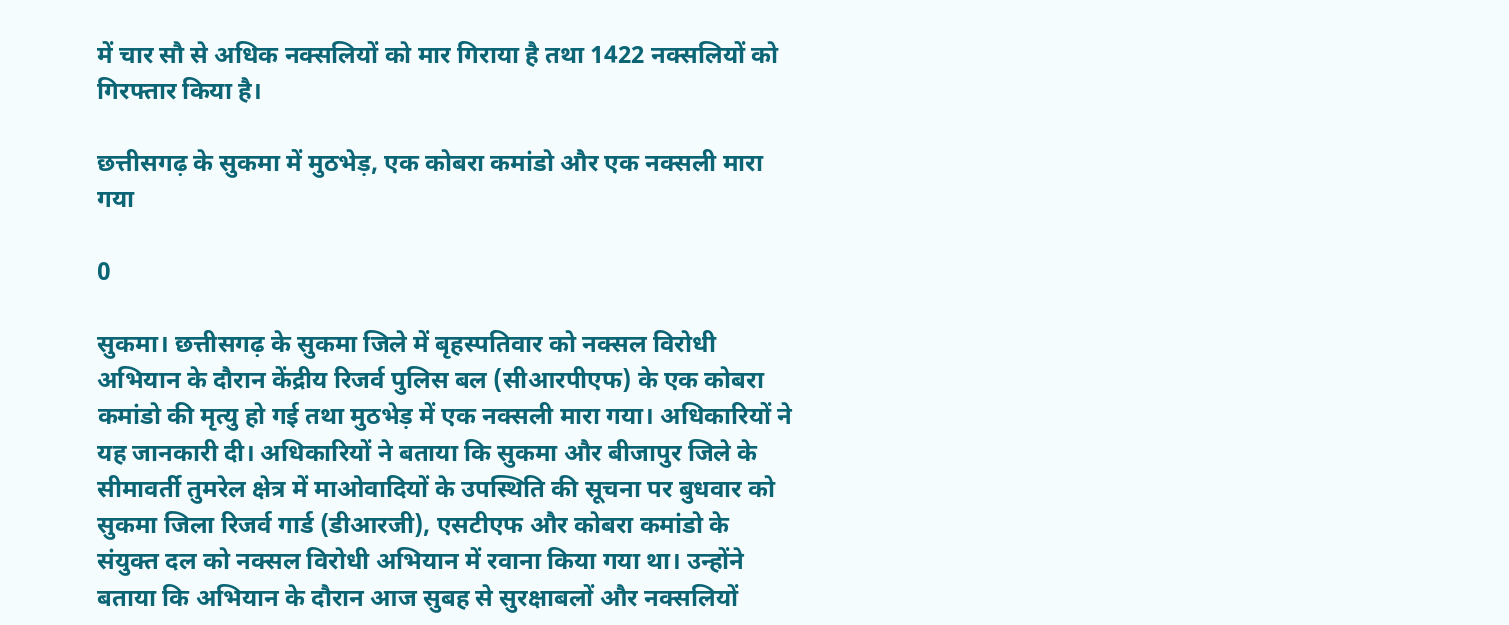में चार सौ से अधिक नक्सलियों को मार गिराया है तथा 1422 नक्सलियों को गिरफ्तार किया है।

छत्तीसगढ़ के सुकमा में मुठभेड़, एक कोबरा कमांडो और एक नक्सली मारा गया

0

सुकमा। छत्तीसगढ़ के सुकमा जिले में बृहस्पतिवार को नक्सल विरोधी अभियान के दौरान केंद्रीय रिजर्व पुलिस बल (सीआरपीएफ) के एक कोबरा कमांडो की मृत्यु हो गई तथा मुठभेड़ में एक नक्सली मारा गया। अधिकारियों ने यह जानकारी दी। अधिकारियों ने बताया कि सुकमा और बीजापुर जिले के सीमावर्ती तुमरेल क्षेत्र में माओवादियों के उपस्थिति की सूचना पर बुधवार को सुकमा जिला रिजर्व गार्ड (डीआरजी), एसटीएफ और कोबरा कमांडो के संयुक्त दल को नक्सल विरोधी अभियान में रवाना किया गया था। उन्होंने बताया कि अभियान के दौरान आज सुबह से सुरक्षाबलों और नक्सलियों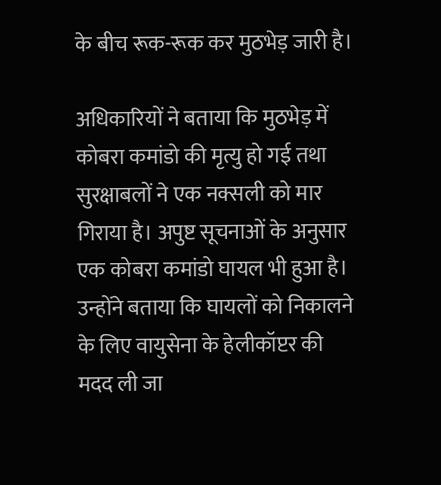के बीच रूक-रूक कर मुठभेड़ जारी है।

अधिकारियों ने बताया कि मुठभेड़ में कोबरा कमांडो की मृत्यु हो गई तथा सुरक्षाबलों ने एक नक्सली को मार गिराया है। अपुष्ट सूचनाओं के अनुसार एक कोबरा कमांडो घायल भी हुआ है। उन्होंने बताया कि घायलों को निकालने के लिए वायुसेना के हेलीकॉप्टर की मदद ली जा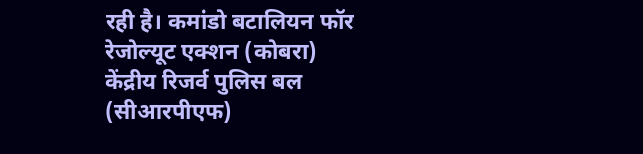रही है। कमांडो बटालियन फॉर रेजोल्यूट एक्शन (कोबरा) केंद्रीय रिजर्व पुलिस बल (सीआरपीएफ)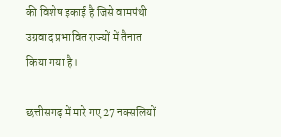की विशेष इकाई है जिसे वामपंथी उग्रवाद प्रभावित राज्यों में तैनात किया गया है।

छत्तीसगढ़ में मारे गए 27 नक्सलियों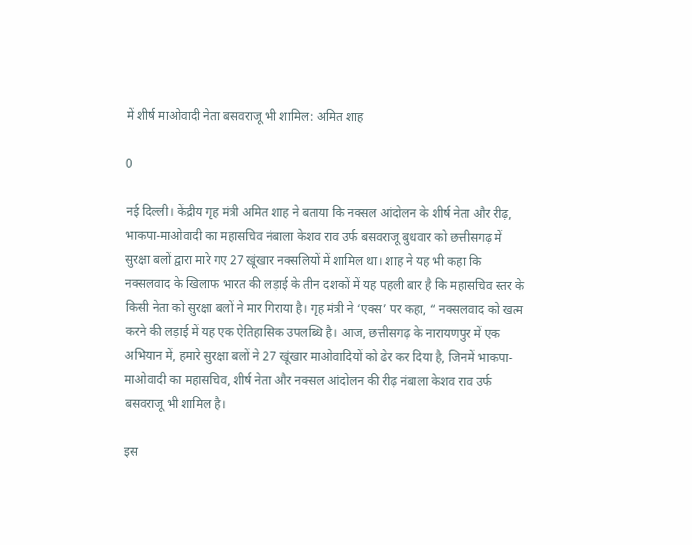में शीर्ष माओवादी नेता बसवराजू भी शामिल: अमित शाह

0

नई दिल्ली। केंद्रीय गृह मंत्री अमित शाह ने बताया कि नक्सल आंदोलन के शीर्ष नेता और रीढ़, भाकपा-माओवादी का महासचिव नंबाला केशव राव उर्फ बसवराजू बुधवार को छत्तीसगढ़ में सुरक्षा बलों द्वारा मारे गए 27 खूंखार नक्सलियों में शामिल था। शाह ने यह भी कहा कि नक्सलवाद के खिलाफ भारत की लड़ाई के तीन दशकों में यह पहली बार है कि महासचिव स्तर के किसी नेता को सुरक्षा बलों ने मार गिराया है। गृह मंत्री ने ‘एक्स’ पर कहा, “ नक्सलवाद को खत्म करने की लड़ाई में यह एक ऐतिहासिक उपलब्धि है। आज, छत्तीसगढ़ के नारायणपुर में एक अभियान में, हमारे सुरक्षा बलों ने 27 खूंखार माओवादियों को ढेर कर दिया है, जिनमें भाकपा-माओवादी का महासचिव, शीर्ष नेता और नक्सल आंदोलन की रीढ़ नंबाला केशव राव उर्फ बसवराजू भी शामिल है।

इस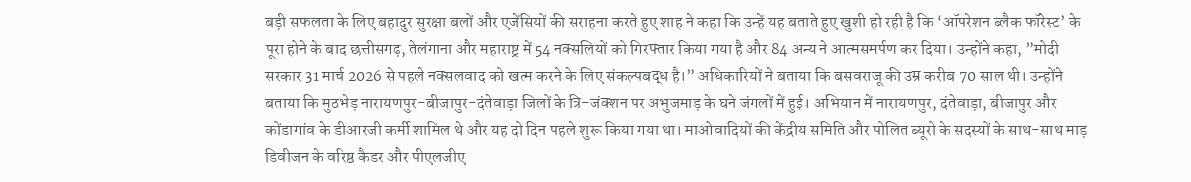बड़ी सफलता के लिए बहादुर सुरक्षा बलों और एजेंसियों की सराहना करते हुए शाह ने कहा कि उन्हें यह बताते हुए खुशी हो रही है कि ‘ऑपरेशन ब्लैक फॉरेस्ट’ के पूरा होने के बाद छत्तीसगढ़, तेलंगाना और महाराष्ट्र में 54 नक्सलियों को गिरफ्तार किया गया है और 84 अन्य ने आत्मसमर्पण कर दिया। उन्होंने कहा, ”मोदी सरकार 31 मार्च 2026 से पहले नक्सलवाद को खत्म करने के लिए संकल्पबद्ध है।” अधिकारियों ने बताया कि बसवराजू की उम्र करीब 70 साल थी। उन्होंने बताया कि मुठभेड़ नारायणपुर-बीजापुर-दंतेवाड़ा जिलों के त्रि-जंक्शन पर अभुजमाड़ के घने जंगलों में हुई। अभियान में नारायणपुर, दंतेवाड़ा, बीजापुर और कोंडागांव के डीआरजी कर्मी शामिल थे और यह दो दिन पहले शुरू किया गया था। माओवादियों की केंद्रीय समिति और पोलित ब्यूरो के सदस्यों के साथ-साथ माड़ डिवीजन के वरिष्ठ कैडर और पीएलजीए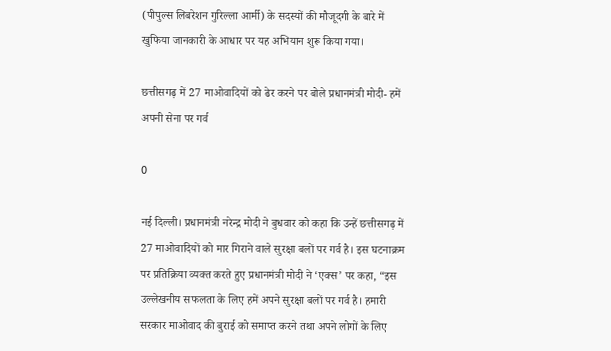(पीपुल्स लिबरेशन गुरिल्ला आर्मी) के सदस्यों की मौजूदगी के बारे में खुफिया जानकारी के आधार पर यह अभियान शुरू किया गया।

छत्तीसगढ़ में 27 माओवादियों को ढेर करने पर बोले प्रधानमंत्री मोदी- हमें अपनी सेना पर गर्व

0

नई दिल्ली। प्रधानमंत्री नरेन्द्र मोदी ने बुधवार को कहा कि उन्हें छत्तीसगढ़ में 27 माओवादियों को मार गिराने वाले सुरक्षा बलों पर गर्व है। इस घटनाक्रम पर प्रतिक्रिया व्यक्त करते हुए प्रधानमंत्री मोदी ने ‘एक्स’ पर कहा, “इस उल्लेखनीय सफलता के लिए हमें अपने सुरक्षा बलों पर गर्व है। हमारी सरकार माओवाद की बुराई को समाप्त करने तथा अपने लोगों के लिए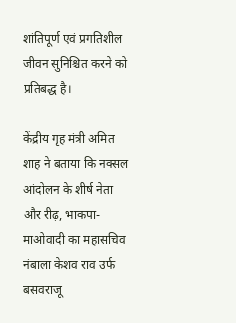शांतिपूर्ण एवं प्रगतिशील जीवन सुनिश्चित करने को प्रतिबद्ध है।

केंद्रीय गृह मंत्री अमित शाह ने बताया कि नक्सल आंदोलन के शीर्ष नेता और रीढ़, भाकपा-माओवादी का महासचिव नंबाला केशव राव उर्फ बसवराजू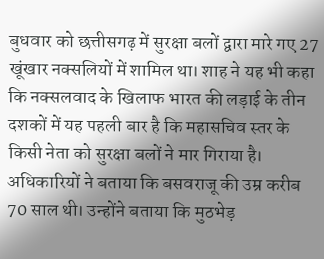बुधवार को छत्तीसगढ़ में सुरक्षा बलों द्वारा मारे गए 27 खूंखार नक्सलियों में शामिल था। शाह ने यह भी कहा कि नक्सलवाद के खिलाफ भारत की लड़ाई के तीन दशकों में यह पहली बार है कि महासचिव स्तर के किसी नेता को सुरक्षा बलों ने मार गिराया है। अधिकारियों ने बताया कि बसवराजू की उम्र करीब 70 साल थी। उन्होंने बताया कि मुठभेड़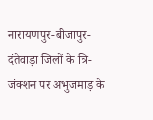नारायणपुर-बीजापुर-दंतेवाड़ा जिलों के त्रि-जंक्शन पर अभुजमाड़ के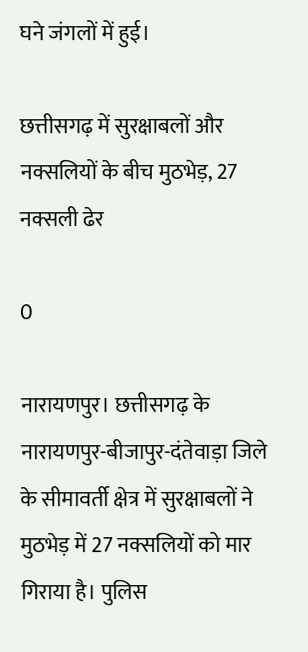घने जंगलों में हुई।

छत्तीसगढ़ में सुरक्षाबलों और नक्सलियों के बीच मुठभेड़, 27 नक्सली ढेर

0

नारायणपुर। छत्तीसगढ़ के नारायणपुर-बीजापुर-दंतेवाड़ा जिले के सीमावर्ती क्षेत्र में सुरक्षाबलों ने मुठभेड़ में 27 नक्सलियों को मार गिराया है। पुलिस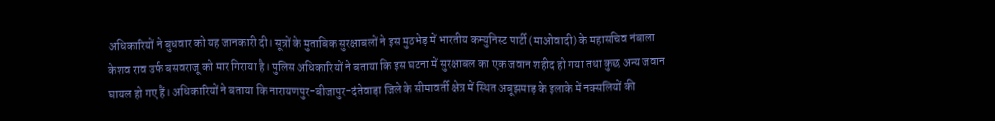अधिकारियों ने बुधवार को यह जानकारी दी। सूत्रों के मुताबिक सुरक्षाबलों ने इस मुठभेड़ में भारतीय कम्युनिस्ट पार्टी (माओवादी) के महासचिव नंबाला केशव राव उर्फ बसवराजू को मार गिराया है। पुलिस अधिकारियों ने बताया कि इस घटना में सुरक्षाबल का एक जवान शहीद हो गया तथा कुछ अन्य जवान घायल हो गए हैं। अधिकारियों ने बताया कि नारायणपुर-बीजापुर-दंतेवाड़ा जिले के सीमावर्ती क्षेत्र में स्थित अबूझमाड़ के इलाके में नक्सलियों की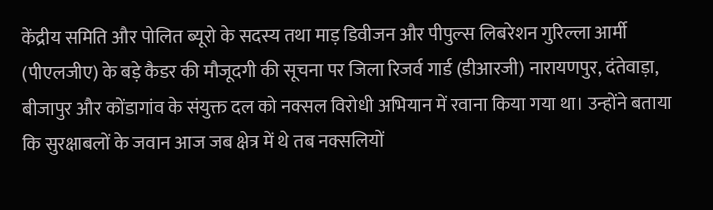केंद्रीय समिति और पोलित ब्यूरो के सदस्य तथा माड़ डिवीजन और पीपुल्स लिबरेशन गुरिल्ला आर्मी (पीएलजीए) के बड़े कैडर की मौजूदगी की सूचना पर जिला रिजर्व गार्ड (डीआरजी) नारायणपुर, दंतेवाड़ा, बीजापुर और कोंडागांव के संयुक्त दल को नक्सल विरोधी अभियान में रवाना किया गया था। उन्होंने बताया कि सुरक्षाबलों के जवान आज जब क्षेत्र में थे तब नक्सलियों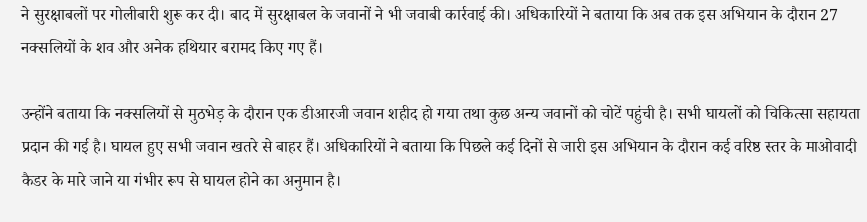ने सुरक्षाबलों पर गोलीबारी शुरू कर दी। बाद में सुरक्षाबल के जवानों ने भी जवाबी कार्रवाई की। अधिकारियों ने बताया कि अब तक इस अभियान के दौरान 27 नक्सलियों के शव और अनेक हथियार बरामद किए गए हैं।

उन्होंने बताया कि नक्सलियों से मुठभेड़ के दौरान एक डीआरजी जवान शहीद हो गया तथा कुछ अन्य जवानों को चोटें पहुंची है। सभी घायलों को चिकित्सा सहायता प्रदान की गई है। घायल हुए सभी जवान खतरे से बाहर हैं। अधिकारियों ने बताया कि पिछले कई दिनों से जारी इस अभियान के दौरान कई वरिष्ठ स्तर के माओवादी कैडर के मारे जाने या गंभीर रूप से घायल होने का अनुमान है।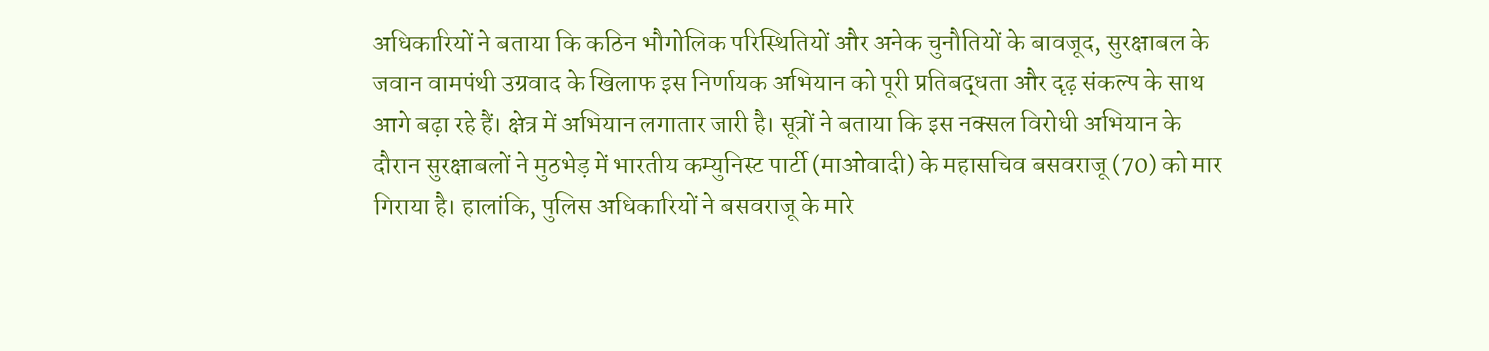अधिकारियों ने बताया कि कठिन भौगोलिक परिस्थितियों और अनेक चुनौतियों के बावजूद, सुरक्षाबल के जवान वामपंथी उग्रवाद के खिलाफ इस निर्णायक अभियान को पूरी प्रतिबद्धता और दृढ़ संकल्प के साथ आगे बढ़ा रहे हैं। क्षेत्र में अभियान लगातार जारी है। सूत्रों ने बताया कि इस नक्सल विरोधी अभियान के दौरान सुरक्षाबलों ने मुठभेड़ में भारतीय कम्युनिस्ट पार्टी (माओवादी) के महासचिव बसवराजू (70) को मार गिराया है। हालांकि, पुलिस अधिकारियों ने बसवराजू के मारे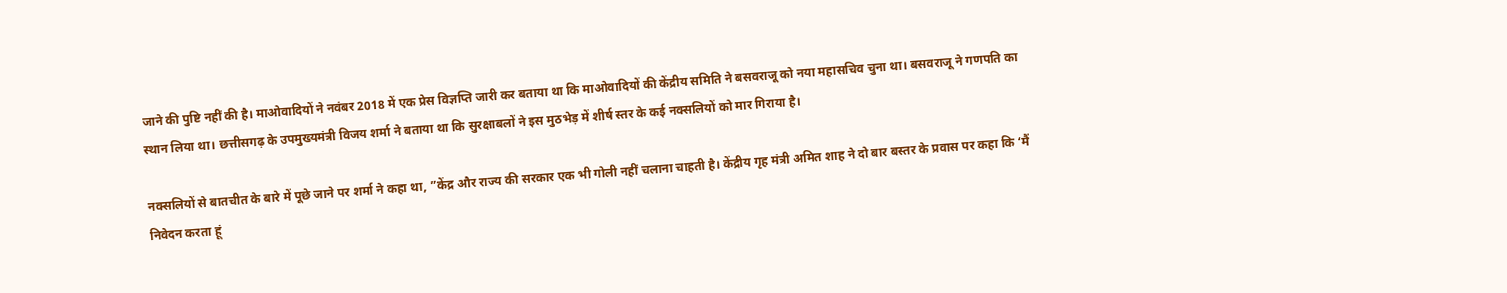जाने की पुष्टि नहीं की है। माओवादियों ने नवंबर 2018 में एक प्रेस विज्ञप्ति जारी कर बताया था कि माओवादियों की केंद्रीय समिति ने बसवराजू को नया महासचिव चुना था। बसवराजू ने गणपति का स्थान लिया था। छत्तीसगढ़ के उपमुख्यमंत्री विजय शर्मा ने बताया था कि सुरक्षाबलों ने इस मुठभेड़ में शीर्ष स्तर के कई नक्सलियों को मार गिराया है।

नक्सलियों से बातचीत के बारे में पूछे जाने पर शर्मा ने कहा था, ”केंद्र और राज्य की सरकार एक भी गोली नहीं चलाना चाहती है। केंद्रीय गृह मंत्री अमित शाह ने दो बार बस्तर के प्रवास पर कहा कि ‘मैं निवेदन करता हूं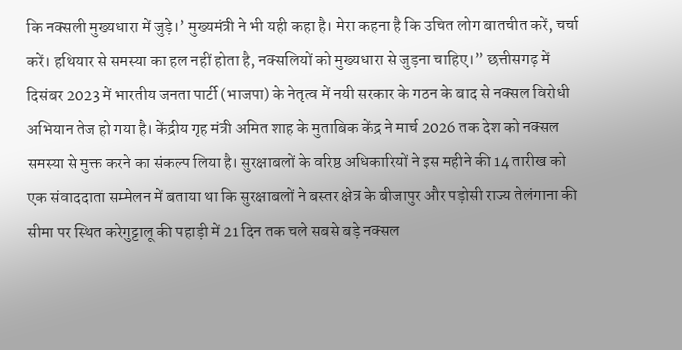कि नक्सली मुख्यधारा में जुड़े।’ मुख्यमंत्री ने भी यही कहा है। मेरा कहना है कि उचित लोग बातचीत करें, चर्चा करें। हथियार से समस्या का हल नहीं होता है, नक्सलियों को मुख्यधारा से जुड़ना चाहिए।” छत्तीसगढ़ में दिसंबर 2023 में भारतीय जनता पार्टी (भाजपा) के नेतृत्व में नयी सरकार के गठन के बाद से नक्सल विरोधी अभियान तेज हो गया है। केंद्रीय गृह मंत्री अमित शाह के मुताबिक केंद्र ने मार्च 2026 तक देश को नक्सल समस्या से मुक्त करने का संकल्प लिया है। सुरक्षाबलों के वरिष्ठ अधिकारियों ने इस महीने की 14 तारीख को एक संवाददाता सम्मेलन में बताया था कि सुरक्षाबलों ने बस्तर क्षेत्र के बीजापुर और पड़ोसी राज्य तेलंगाना की सीमा पर स्थित करेगुट्टालू की पहाड़ी में 21 दिन तक चले सबसे बड़े नक्सल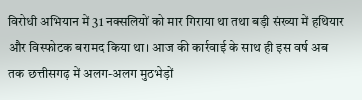विरोधी अभियान में 31 नक्सलियों को मार गिराया था तथा बड़ी संख्या में हथियार और विस्फोटक बरामद किया था। आज की कार्रवाई के साथ ही इस वर्ष अब तक छत्तीसगढ़ में अलग-अलग मुठभेड़ों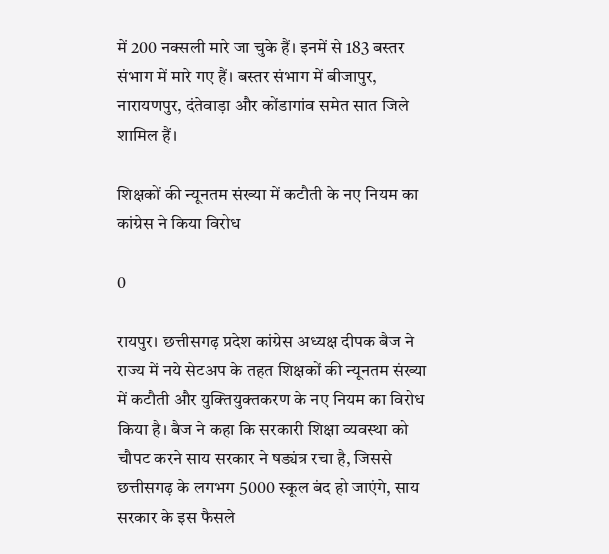में 200 नक्सली मारे जा चुके हैं। इनमें से 183 बस्तर संभाग में मारे गए हैं। बस्तर संभाग में बीजापुर, नारायणपुर, दंतेवाड़ा और कोंडागांव समेत सात जिले शामिल हैं।

शिक्षकों की न्यूनतम संख्या में कटौती के नए नियम का कांग्रेस ने किया विरोध

0

रायपुर। छत्तीसगढ़ प्रदेश कांग्रेस अध्यक्ष दीपक बैज ने राज्य में नये सेटअप के तहत शिक्षकों की न्यूनतम संख्या में कटौती और युक्तियुक्तकरण के नए नियम का विरोध किया है। बैज ने कहा कि सरकारी शिक्षा व्यवस्था को चौपट करने साय सरकार ने षड्यंत्र रचा है, जिससे छत्तीसगढ़ के लगभग 5000 स्कूल बंद हो जाएंगे, साय सरकार के इस फैसले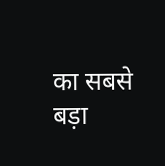का सबसे बड़ा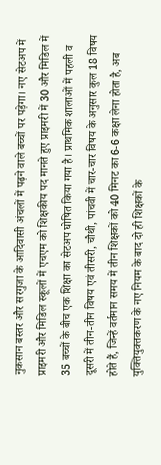नुकसान बस्तर और सरगुजा के आदिवासी अंचलों में पढ़ने वाले बच्चों पर पड़ेगा। नए सेटअप में प्राइमरी और मिडिल स्कूलों में एचएम को शिक्षकीय पद मानते हुए प्राइमरी में 30 और मिडिल में 35 बच्चों के बीच एक शिक्षा का सेटअप घोषित किया गया है। प्राथमिक शालाओं में पहली व दूसरी में तीन-तीन विषय एवं तीसरी, चौथी, पांचवी में चार-चार विषय के अनुसार कुल 18 विषय होते हैं, जिन्हें वर्तमान समय में तीन शिक्षकों को 40 मिनट का 6-6 कक्षा लेना होता है, अब युक्तियुक्तकरण के नए नियम के बाद दो ही शिक्षकों के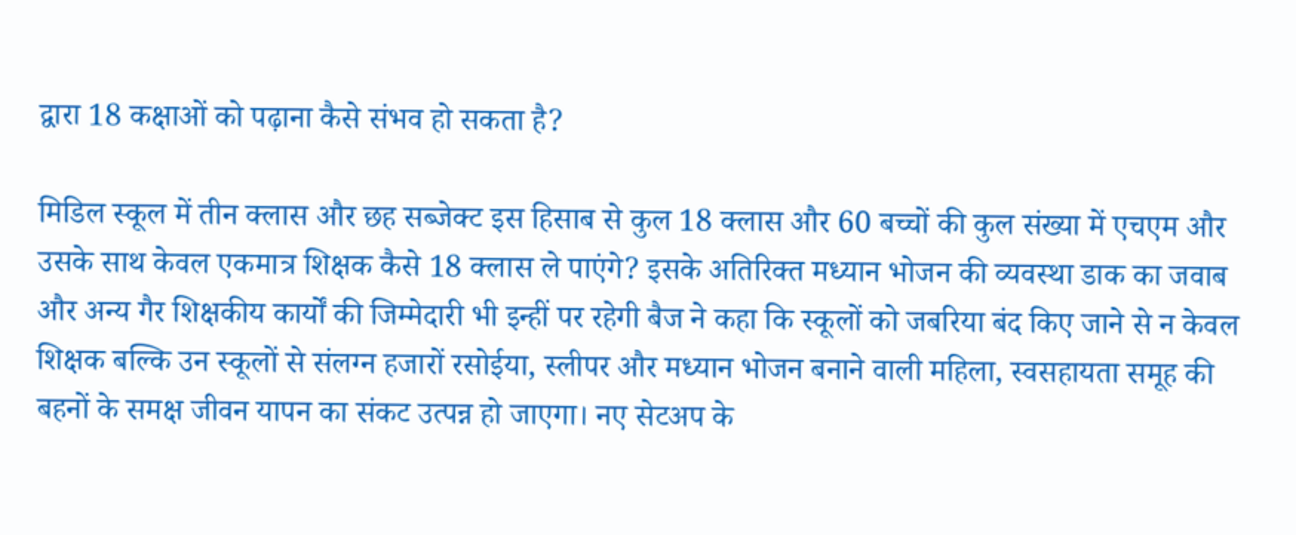द्वारा 18 कक्षाओं को पढ़ाना कैसे संभव हो सकता है?

मिडिल स्कूल में तीन क्लास और छह सब्जेक्ट इस हिसाब से कुल 18 क्लास और 60 बच्चों की कुल संख्या में एचएम और उसके साथ केवल एकमात्र शिक्षक कैसे 18 क्लास ले पाएंगे? इसके अतिरिक्त मध्यान भोजन की व्यवस्था डाक का जवाब और अन्य गैर शिक्षकीय कार्यों की जिम्मेदारी भी इन्हीं पर रहेगी बैज ने कहा कि स्कूलों को जबरिया बंद किए जाने से न केवल शिक्षक बल्कि उन स्कूलों से संलग्न हजारों रसोईया, स्लीपर और मध्यान भोजन बनाने वाली महिला, स्वसहायता समूह की बहनों के समक्ष जीवन यापन का संकट उत्पन्न हो जाएगा। नए सेटअप के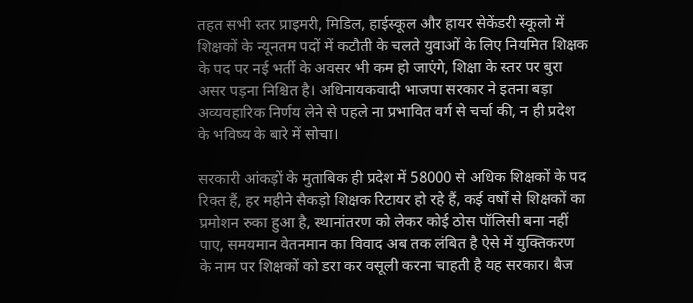तहत सभी स्तर प्राइमरी, मिडिल, हाईस्कूल और हायर सेकेंडरी स्कूलो में शिक्षकों के न्यूनतम पदों में कटौती के चलते युवाओं के लिए नियमित शिक्षक के पद पर नई भर्ती के अवसर भी कम हो जाएंगे, शिक्षा के स्तर पर बुरा असर पड़ना निश्चित है। अधिनायकवादी भाजपा सरकार ने इतना बड़ा अव्यवहारिक निर्णय लेने से पहले ना प्रभावित वर्ग से चर्चा की, न ही प्रदेश के भविष्य के बारे में सोचा।

सरकारी आंकड़ों के मुताबिक ही प्रदेश में 58000 से अधिक शिक्षकों के पद रिक्त हैं, हर महीने सैकड़ो शिक्षक रिटायर हो रहे हैं, कई वर्षों से शिक्षकों का प्रमोशन रुका हुआ है, स्थानांतरण को लेकर कोई ठोस पॉलिसी बना नहीं पाए, समयमान वेतनमान का विवाद अब तक लंबित है ऐसे में युक्तिकरण के नाम पर शिक्षकों को डरा कर वसूली करना चाहती है यह सरकार। बैज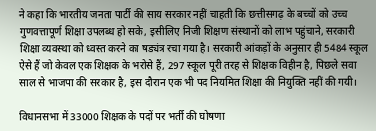ने कहा कि भारतीय जनता पार्टी की साय सरकार नहीं चाहती कि छत्तीसगढ़ के बच्चों को उच्च गुणवत्तापूर्ण शिक्षा उपलब्ध हो सके, इसीलिए निजी शिक्षण संस्थानों को लाभ पहुंचाने, सरकारी शिक्षा व्यवस्था को ध्वस्त करने का षड्यंत्र रचा गया है। सरकारी आंकड़ों के अनुसार ही 5484 स्कूल ऐसे हैं जो केवल एक शिक्षक के भरोसे हैं, 297 स्कूल पूरी तरह से शिक्षक विहीन है, पिछले सवा साल से भाजपा की सरकार है, इस दौरान एक भी पद नियमित शिक्षा की नियुक्ति नहीं की गयी।

विधानसभा में 33000 शिक्षक के पदों पर भर्ती की घोषणा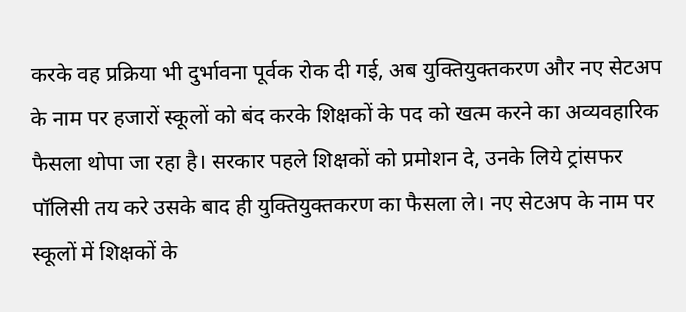करके वह प्रक्रिया भी दुर्भावना पूर्वक रोक दी गई, अब युक्तियुक्तकरण और नए सेटअप के नाम पर हजारों स्कूलों को बंद करके शिक्षकों के पद को खत्म करने का अव्यवहारिक फैसला थोपा जा रहा है। सरकार पहले शिक्षकों को प्रमोशन दे, उनके लिये ट्रांसफर पॉलिसी तय करे उसके बाद ही युक्तियुक्तकरण का फैसला ले। नए सेटअप के नाम पर स्कूलों में शिक्षकों के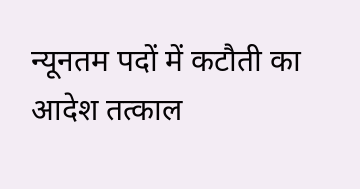न्यूनतम पदों में कटौती का आदेश तत्काल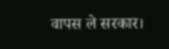वापस ले सरकार।